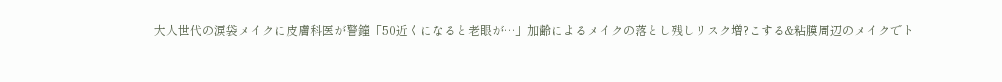大人世代の涙袋メイクに皮膚科医が警鐘「50近くになると老眼が…」加齢によるメイクの落とし残しリスク増?こする&粘膜周辺のメイクでト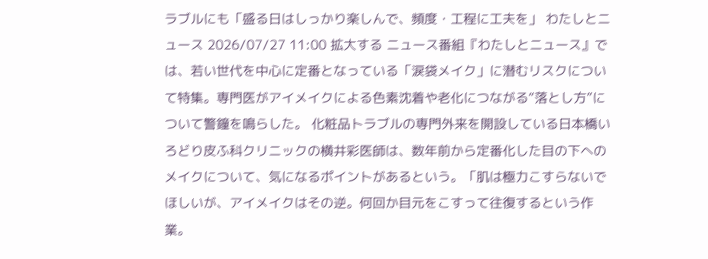ラブルにも「盛る日はしっかり楽しんで、頻度・工程に工夫を」 わたしとニュース 2026/07/27 11:00 拡大する ニュース番組『わたしとニュース』では、若い世代を中心に定番となっている「涙袋メイク」に潜むリスクについて特集。専門医がアイメイクによる色素沈着や老化につながる“落とし方”について警鐘を鳴らした。 化粧品トラブルの専門外来を開設している日本橋いろどり皮ふ科クリニックの横井彩医師は、数年前から定番化した目の下へのメイクについて、気になるポイントがあるという。「肌は極力こすらないでほしいが、アイメイクはその逆。何回か目元をこすって往復するという作業。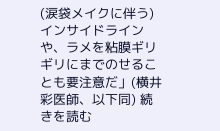(涙袋メイクに伴う)インサイドラインや、ラメを粘膜ギリギリにまでのせることも要注意だ」(横井彩医師、以下同) 続きを読む